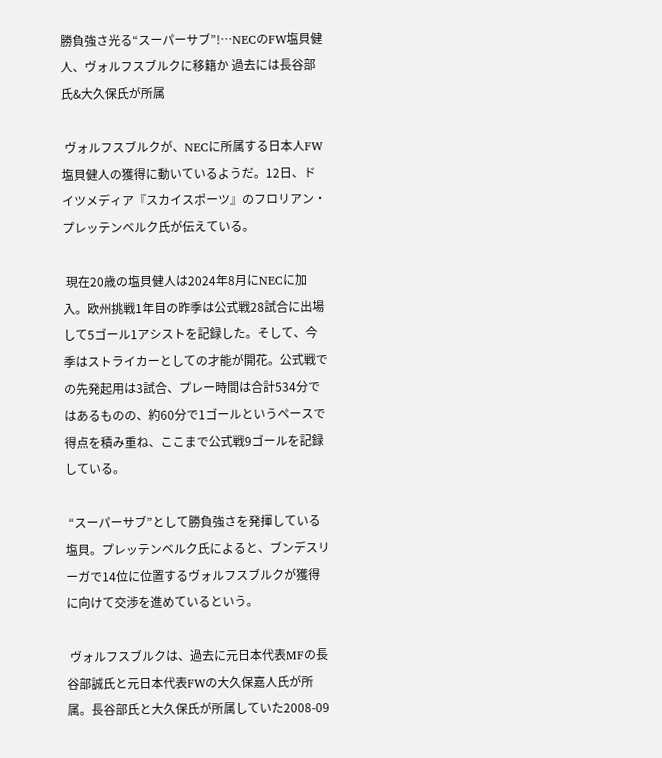勝負強さ光る“スーパーサブ”!…NECのFW塩貝健人、ヴォルフスブルクに移籍か 過去には長谷部氏&大久保氏が所属

 ヴォルフスブルクが、NECに所属する日本人FW塩貝健人の獲得に動いているようだ。12日、ドイツメディア『スカイスポーツ』のフロリアン・プレッテンベルク氏が伝えている。

 現在20歳の塩貝健人は2024年8月にNECに加入。欧州挑戦1年目の昨季は公式戦28試合に出場して5ゴール1アシストを記録した。そして、今季はストライカーとしての才能が開花。公式戦での先発起用は3試合、プレー時間は合計534分ではあるものの、約60分で1ゴールというペースで得点を積み重ね、ここまで公式戦9ゴールを記録している。

 “スーパーサブ”として勝負強さを発揮している塩貝。プレッテンベルク氏によると、ブンデスリーガで14位に位置するヴォルフスブルクが獲得に向けて交渉を進めているという。

 ヴォルフスブルクは、過去に元日本代表MFの長谷部誠氏と元日本代表FWの大久保嘉人氏が所属。長谷部氏と大久保氏が所属していた2008-09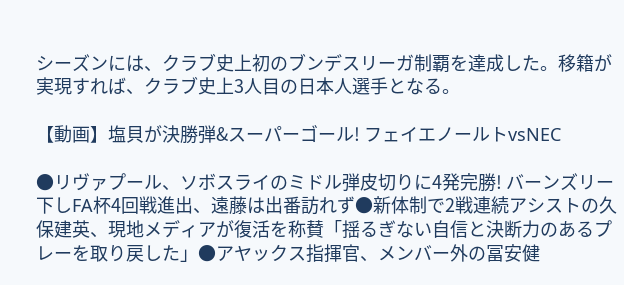シーズンには、クラブ史上初のブンデスリーガ制覇を達成した。移籍が実現すれば、クラブ史上3人目の日本人選手となる。

【動画】塩貝が決勝弾&スーパーゴール! フェイエノールトvsNEC

●リヴァプール、ソボスライのミドル弾皮切りに4発完勝! バーンズリー下しFA杯4回戦進出、遠藤は出番訪れず●新体制で2戦連続アシストの久保建英、現地メディアが復活を称賛「揺るぎない自信と決断力のあるプレーを取り戻した」●アヤックス指揮官、メンバー外の冨安健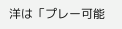洋は「プレー可能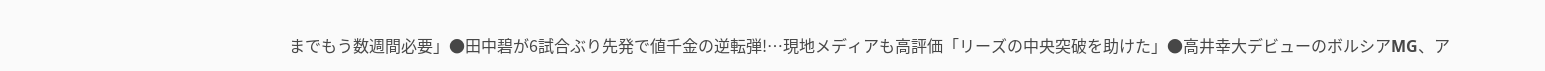までもう数週間必要」●田中碧が6試合ぶり先発で値千金の逆転弾!…現地メディアも高評価「リーズの中央突破を助けた」●高井幸大デビューのボルシアMG、ア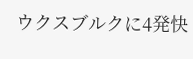ウクスブルクに4発快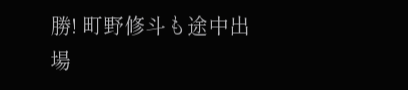勝! 町野修斗も途中出場